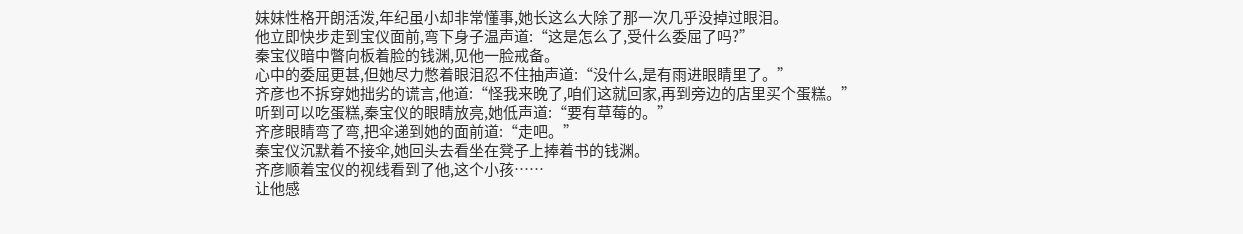妹妹性格开朗活泼,年纪虽小却非常懂事,她长这么大除了那一次几乎没掉过眼泪。
他立即快步走到宝仪面前,弯下身子温声道:“这是怎么了,受什么委屈了吗?”
秦宝仪暗中瞥向板着脸的钱渊,见他一脸戒备。
心中的委屈更甚,但她尽力憋着眼泪忍不住抽声道:“没什么,是有雨进眼睛里了。”
齐彦也不拆穿她拙劣的谎言,他道:“怪我来晚了,咱们这就回家,再到旁边的店里买个蛋糕。”
听到可以吃蛋糕,秦宝仪的眼睛放亮,她低声道:“要有草莓的。”
齐彦眼睛弯了弯,把伞递到她的面前道:“走吧。”
秦宝仪沉默着不接伞,她回头去看坐在凳子上捧着书的钱渊。
齐彦顺着宝仪的视线看到了他,这个小孩……
让他感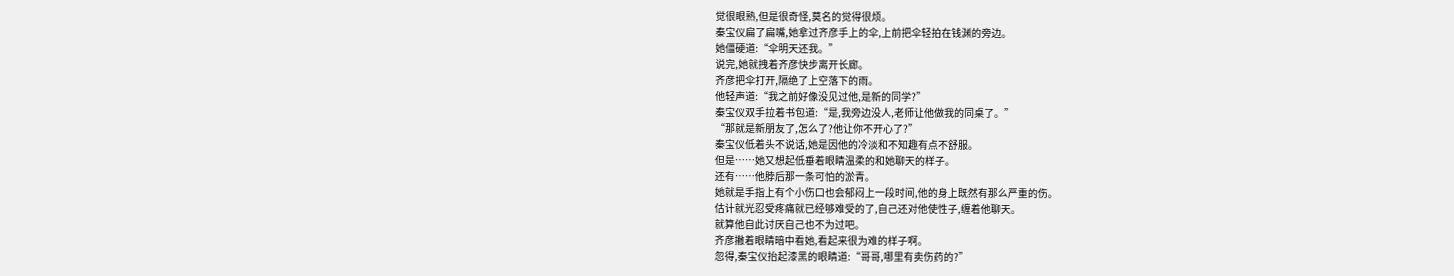觉很眼熟,但是很奇怪,莫名的觉得很烦。
秦宝仪扁了扁嘴,她拿过齐彦手上的伞,上前把伞轻拍在钱渊的旁边。
她僵硬道:“伞明天还我。”
说完,她就拽着齐彦快步离开长廊。
齐彦把伞打开,隔绝了上空落下的雨。
他轻声道:“我之前好像没见过他,是新的同学?”
秦宝仪双手拉着书包道:“是,我旁边没人,老师让他做我的同桌了。”
“那就是新朋友了,怎么了?他让你不开心了?”
秦宝仪低着头不说话,她是因他的冷淡和不知趣有点不舒服。
但是……她又想起低垂着眼睛温柔的和她聊天的样子。
还有……他脖后那一条可怕的淤青。
她就是手指上有个小伤口也会郁闷上一段时间,他的身上既然有那么严重的伤。
估计就光忍受疼痛就已经够难受的了,自己还对他使性子,缠着他聊天。
就算他自此讨厌自己也不为过吧。
齐彦撇着眼睛暗中看她,看起来很为难的样子啊。
忽得,秦宝仪抬起漆黑的眼睛道:“哥哥,哪里有卖伤药的?”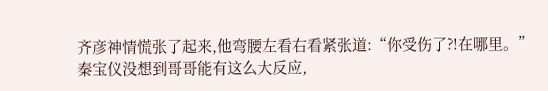齐彦神情慌张了起来,他弯腰左看右看紧张道:“你受伤了?!在哪里。”
秦宝仪没想到哥哥能有这么大反应,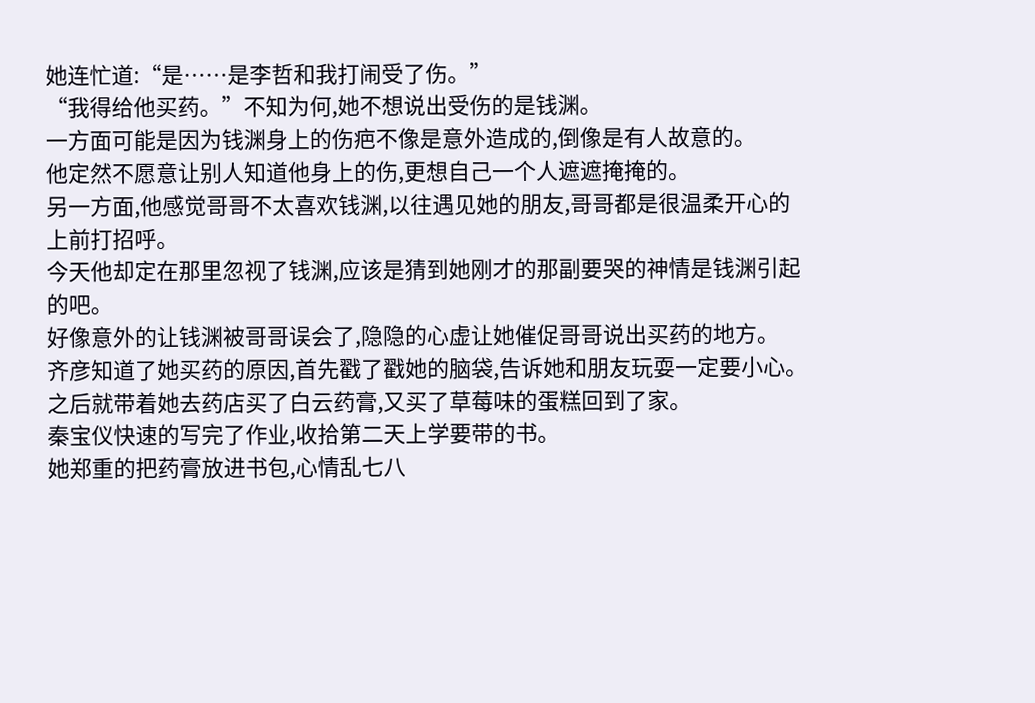她连忙道:“是……是李哲和我打闹受了伤。”
“我得给他买药。”不知为何,她不想说出受伤的是钱渊。
一方面可能是因为钱渊身上的伤疤不像是意外造成的,倒像是有人故意的。
他定然不愿意让别人知道他身上的伤,更想自己一个人遮遮掩掩的。
另一方面,他感觉哥哥不太喜欢钱渊,以往遇见她的朋友,哥哥都是很温柔开心的上前打招呼。
今天他却定在那里忽视了钱渊,应该是猜到她刚才的那副要哭的神情是钱渊引起的吧。
好像意外的让钱渊被哥哥误会了,隐隐的心虚让她催促哥哥说出买药的地方。
齐彦知道了她买药的原因,首先戳了戳她的脑袋,告诉她和朋友玩耍一定要小心。
之后就带着她去药店买了白云药膏,又买了草莓味的蛋糕回到了家。
秦宝仪快速的写完了作业,收拾第二天上学要带的书。
她郑重的把药膏放进书包,心情乱七八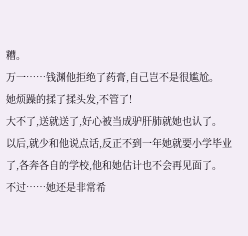糟。
万一……钱渊他拒绝了药膏,自己岂不是很尴尬。
她烦躁的揉了揉头发,不管了!
大不了,送就送了,好心被当成驴肝肺就她也认了。
以后,就少和他说点话,反正不到一年她就要小学毕业了,各奔各自的学校,他和她估计也不会再见面了。
不过……她还是非常希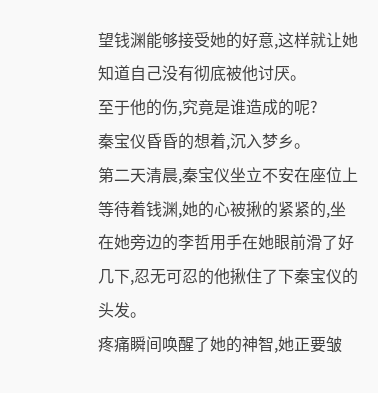望钱渊能够接受她的好意,这样就让她知道自己没有彻底被他讨厌。
至于他的伤,究竟是谁造成的呢?
秦宝仪昏昏的想着,沉入梦乡。
第二天清晨,秦宝仪坐立不安在座位上等待着钱渊,她的心被揪的紧紧的,坐在她旁边的李哲用手在她眼前滑了好几下,忍无可忍的他揪住了下秦宝仪的头发。
疼痛瞬间唤醒了她的神智,她正要皱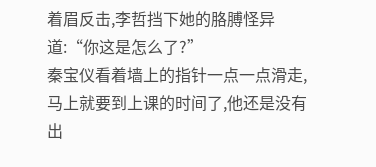着眉反击,李哲挡下她的胳膊怪异道:“你这是怎么了?”
秦宝仪看着墙上的指针一点一点滑走,马上就要到上课的时间了,他还是没有出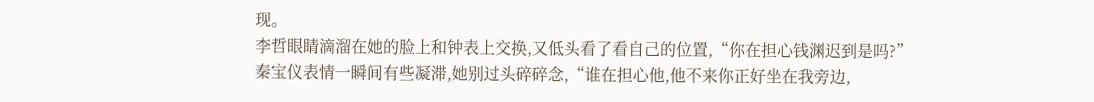现。
李哲眼睛滴溜在她的脸上和钟表上交换,又低头看了看自己的位置,“你在担心钱渊迟到是吗?”
秦宝仪表情一瞬间有些凝滞,她别过头碎碎念,“谁在担心他,他不来你正好坐在我旁边,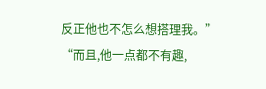反正他也不怎么想搭理我。”
“而且,他一点都不有趣,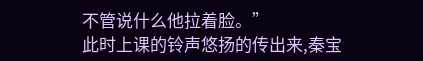不管说什么他拉着脸。”
此时上课的铃声悠扬的传出来,秦宝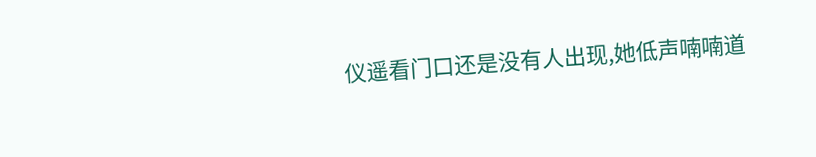仪遥看门口还是没有人出现,她低声喃喃道